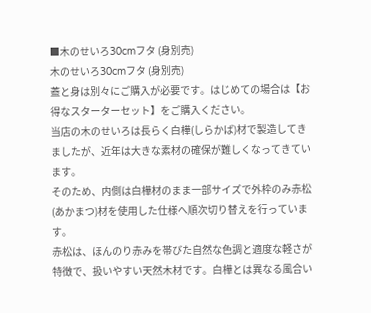■木のせいろ30cmフタ (身別売)
木のせいろ30cmフタ (身別売)
蓋と身は別々にご購入が必要です。はじめての場合は【お得なスターターセット】をご購入ください。
当店の木のせいろは長らく白樺(しらかば)材で製造してきましたが、近年は大きな素材の確保が難しくなってきています。
そのため、内側は白樺材のまま一部サイズで外枠のみ赤松(あかまつ)材を使用した仕様へ順次切り替えを行っています。
赤松は、ほんのり赤みを帯びた自然な色調と適度な軽さが特徴で、扱いやすい天然木材です。白樺とは異なる風合い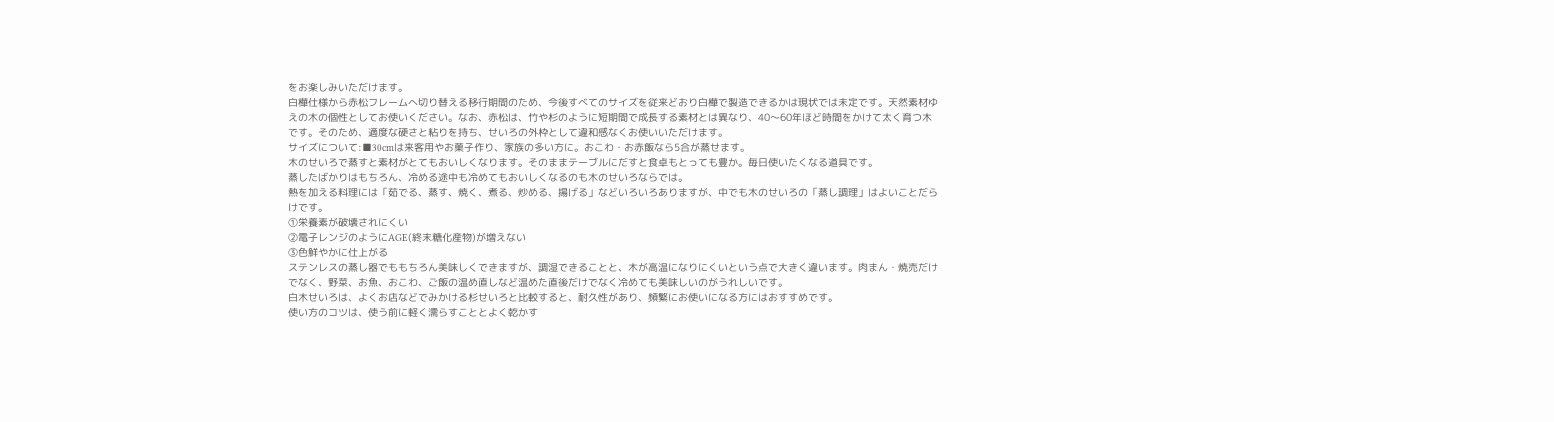をお楽しみいただけます。
白樺仕様から赤松フレームへ切り替える移行期間のため、今後すべてのサイズを従来どおり白樺で製造できるかは現状では未定です。天然素材ゆえの木の個性としてお使いください。なお、赤松は、竹や杉のように短期間で成長する素材とは異なり、40〜60年ほど時間をかけて太く育つ木です。そのため、適度な硬さと粘りを持ち、せいろの外枠として違和感なくお使いいただけます。
サイズについて:■30cmは来客用やお菓子作り、家族の多い方に。おこわ・お赤飯なら5合が蒸せます。
木のせいろで蒸すと素材がとてもおいしくなります。そのままテーブルにだすと食卓もとっても豊か。毎日使いたくなる道具です。
蒸したばかりはもちろん、冷める途中も冷めてもおいしくなるのも木のせいろならでは。
熱を加える料理には「茹でる、蒸す、焼く、煮る、炒める、揚げる」などいろいろありますが、中でも木のせいろの「蒸し調理」はよいことだらけです。
①栄養素が破壊されにくい
②電子レンジのようにAGE(終末糖化産物)が増えない
③色鮮やかに仕上がる
ステンレスの蒸し器でももちろん美味しくできますが、調湿できることと、木が高温になりにくいという点で大きく違います。肉まん・焼売だけでなく、野菜、お魚、おこわ、ご飯の温め直しなど温めた直後だけでなく冷めても美味しいのがうれしいです。
白木せいろは、よくお店などでみかける杉せいろと比較すると、耐久性があり、頻繁にお使いになる方にはおすすめです。
使い方のコツは、使う前に軽く濡らすこととよく乾かす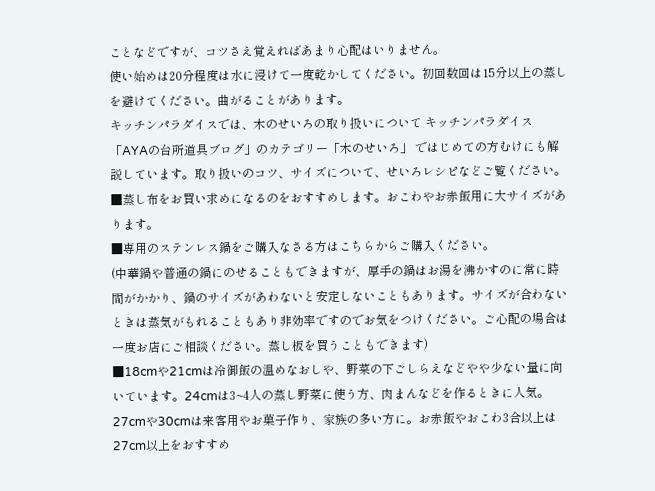ことなどですが、コツさえ覚えればあまり心配はいりません。
使い始めは20分程度は水に浸けて一度乾かしてください。初回数回は15分以上の蒸しを避けてください。曲がることがあります。
キッチンパラダイスでは、木のせいろの取り扱いについて キッチンパラダイス「AYAの台所道具ブログ」のカテゴリー「木のせいろ」 ではじめての方むけにも解説しています。取り扱いのコツ、サイズについて、せいろレシピなどご覧ください。
■蒸し布をお買い求めになるのをおすすめします。おこわやお赤飯用に大サイズがあります。
■専用のステンレス鍋をご購入なさる方はこちらからご購入ください。
(中華鍋や普通の鍋にのせることもできますが、厚手の鍋はお湯を沸かすのに常に時間がかかり、鍋のサイズがあわないと安定しないこともあります。サイズが合わないときは蒸気がもれることもあり非効率ですのでお気をつけください。ご心配の場合は一度お店にご相談ください。蒸し板を買うこともできます)
■18cmや21cmは冷御飯の温めなおしや、野菜の下ごしらえなどやや少ない量に向いています。24cmは3~4人の蒸し野菜に使う方、肉まんなどを作るときに人気。27cmや30cmは来客用やお菓子作り、家族の多い方に。お赤飯やおこわ3合以上は27cm以上をおすすめ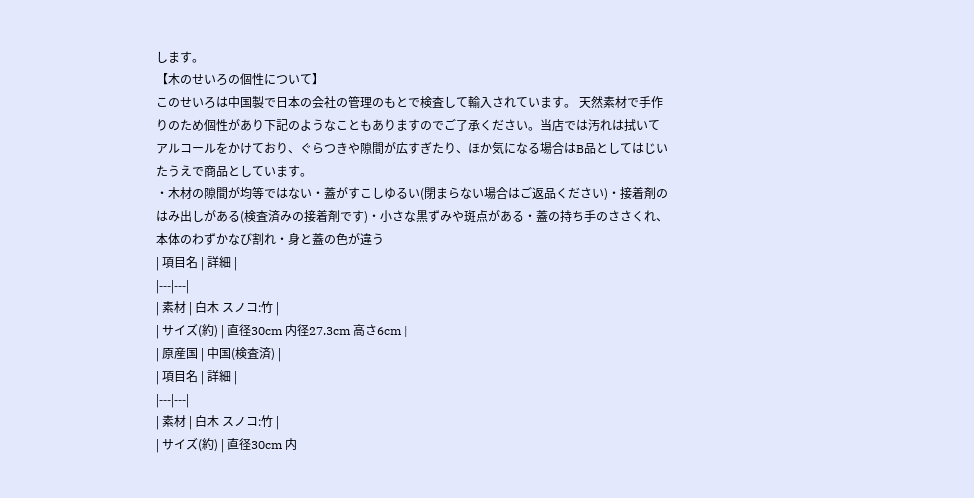します。
【木のせいろの個性について】
このせいろは中国製で日本の会社の管理のもとで検査して輸入されています。 天然素材で手作りのため個性があり下記のようなこともありますのでご了承ください。当店では汚れは拭いてアルコールをかけており、ぐらつきや隙間が広すぎたり、ほか気になる場合はB品としてはじいたうえで商品としています。
・木材の隙間が均等ではない・蓋がすこしゆるい(閉まらない場合はご返品ください)・接着剤のはみ出しがある(検査済みの接着剤です)・小さな黒ずみや斑点がある・蓋の持ち手のささくれ、本体のわずかなび割れ・身と蓋の色が違う
| 項目名 | 詳細 |
|---|---|
| 素材 | 白木 スノコ:竹 |
| サイズ(約) | 直径30cm 内径27.3cm 高さ6cm |
| 原産国 | 中国(検査済) |
| 項目名 | 詳細 |
|---|---|
| 素材 | 白木 スノコ:竹 |
| サイズ(約) | 直径30cm 内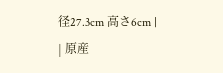径27.3cm 高さ6cm |
| 原産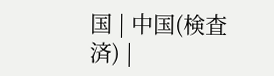国 | 中国(検査済) |